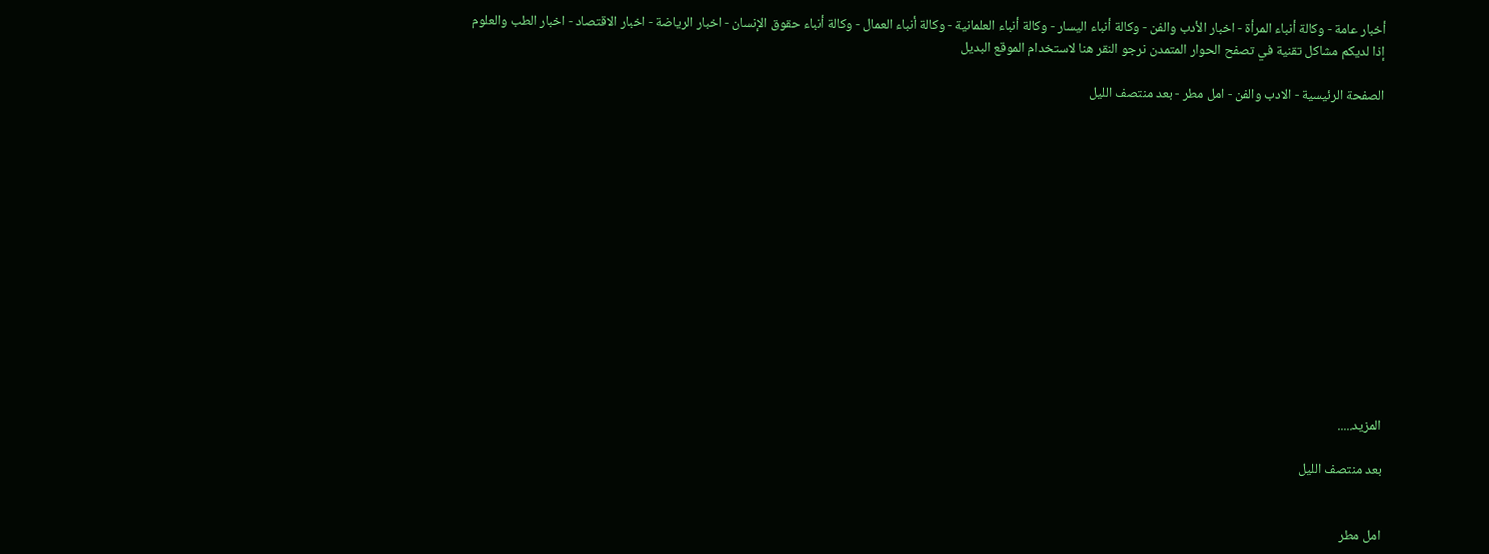أخبار عامة - وكالة أنباء المرأة - اخبار الأدب والفن - وكالة أنباء اليسار - وكالة أنباء العلمانية - وكالة أنباء العمال - وكالة أنباء حقوق الإنسان - اخبار الرياضة - اخبار الاقتصاد - اخبار الطب والعلوم
إذا لديكم مشاكل تقنية في تصفح الحوار المتمدن نرجو النقر هنا لاستخدام الموقع البديل

الصفحة الرئيسية - الادب والفن - امل مطر - بعد منتصف الليل














المزيد.....

بعد منتصف الليل


امل مطر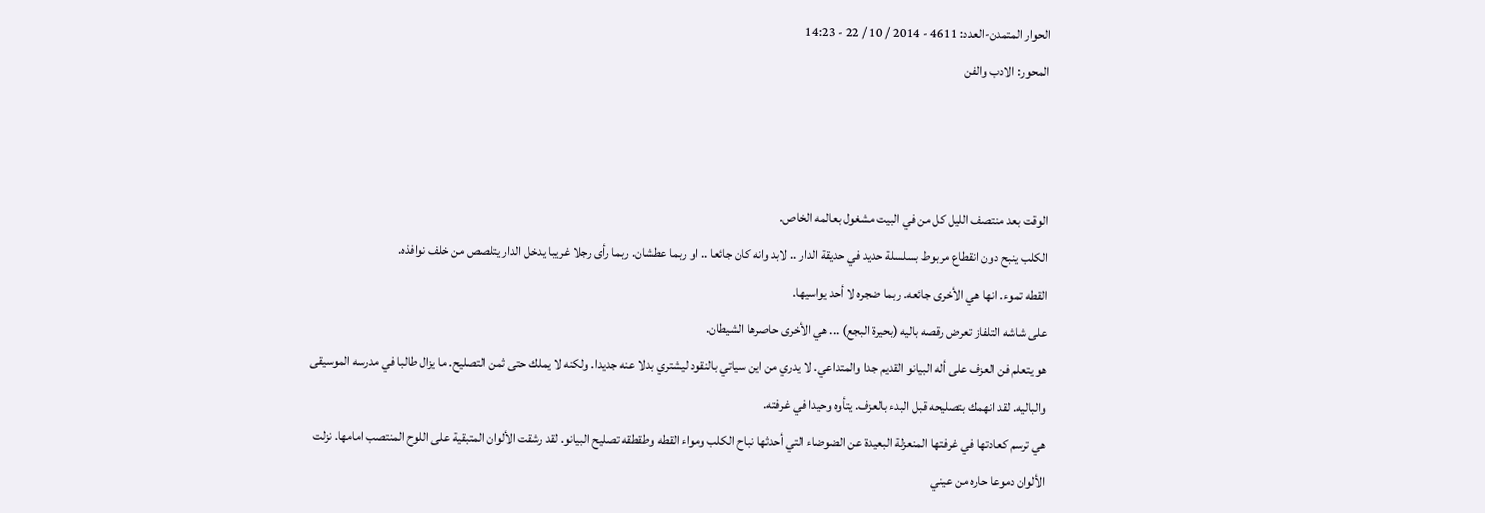الحوار المتمدن-العدد: 4611 - 2014 / 10 / 22 - 14:23
المحور: الادب والفن



الوقت بعد منتصف الليل كل من في البيت مشغول بعالمه الخاص.
الكلب ينبح دون انقطاع مربوط بسلسلة حديد في حديقة الدار .. لابد وانه كان جائعا .. او ربما عطشان. ربما رأى رجلا غريبا يدخل الدار يتلصص من خلف نوافذه.
القطه تموء. انها هي الأخرى جائعه. ربما ضجره لا أحد يواسيها.
على شاشه التلفاز تعرض رقصه باليه (بحيرة البجع) ... هي الأخرى حاصرها الشيطان.
هو يتعلم فن العزف على أله البيانو القديم جدا والمتداعي. لا يدري من اين سياتي بالنقود ليشتري بدلا عنه جديدا. ولكنه لا يملك حتى ثمن التصليح. ما يزال طالبا في مدرسه الموسيقى والباليه. لقد انهمك بتصليحه قبل البدء بالعزف. يتأوه وحيدا في غرفته.
هي ترسم كعادتها في غرفتها المنعزلة البعيدة عن الضوضاء التي أحدثها نباح الكلب ومواء القطه وطقطقه تصليح البيانو. لقد رشقت الألوان المتبقية على اللوح المنتصب امامها. نزلت الألوان دموعا حاره من عيني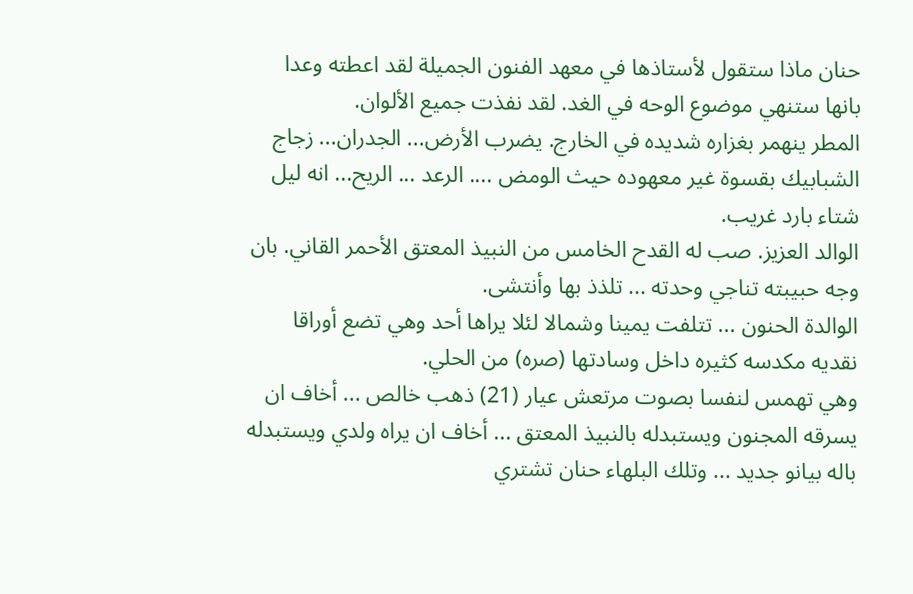حنان ماذا ستقول لأستاذها في معهد الفنون الجميلة لقد اعطته وعدا بانها ستنهي موضوع الوحه في الغد. لقد نفذت جميع الألوان.
المطر ينهمر بغزاره شديده في الخارج. يضرب الأرض... الجدران... زجاج الشبابيك بقسوة غير معهوده حيث الومض .... الرعد ... الريح... انه ليل شتاء بارد غريب.
الوالد العزيز. صب له القدح الخامس من النبيذ المعتق الأحمر القاني. بان وجه حبيبته تناجي وحدته ... تلذذ بها وأنتشى.
الوالدة الحنون ... تتلفت يمينا وشمالا لئلا يراها أحد وهي تضع أوراقا نقديه مكدسه كثيره داخل وسادتها (صره) من الحلي.
وهي تهمس لنفسا بصوت مرتعش عيار (21) ذهب خالص ... أخاف ان يسرقه المجنون ويستبدله بالنبيذ المعتق ... أخاف ان يراه ولدي ويستبدله باله بيانو جديد ... وتلك البلهاء حنان تشتري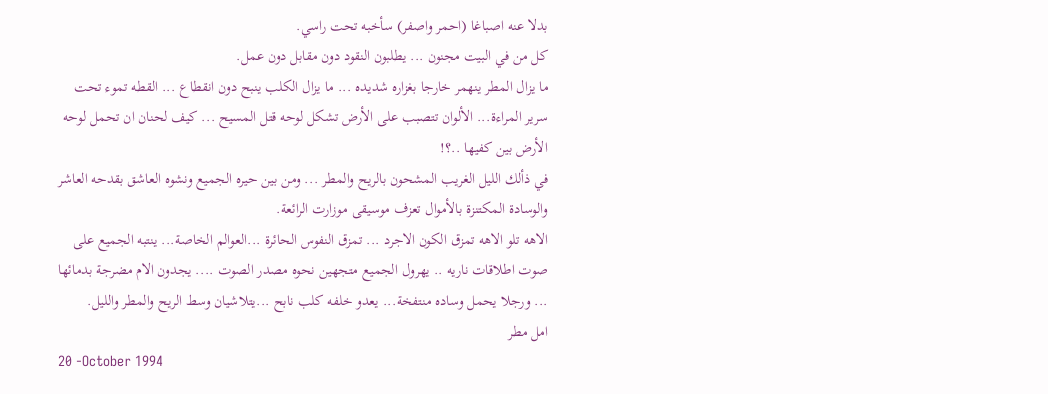بدلا عنه اصباغا (احمر واصفر) سأخبه تحت راسي.
كل من في البيت مجنون ... يطلبون النقود دون مقابل دون عمل.
ما يزال المطر ينهمر خارجا بغزاره شديده ... ما يزال الكلب ينبح دون انقطاع ... القطه تموء تحت سرير المراءة... الألوان تتصبب على الأرض تشكل لوحه قتل المسيح ... كيف لحنان ان تحمل لوحه الأرض بين كفيها ..؟!
في ذألك الليل الغريب المشحون بالريح والمطر ... ومن بين حيره الجميع ونشوه العاشق بقدحه العاشر والوسادة المكتنزة بالأموال تعزف موسيقى موزارت الرائعة.
الاهه تلو الاهه تمزق الكون الاجرد ... تمزق النفوس الحائرة ...العوالم الخاصة... ينتبه الجميع على صوت اطلاقات ناريه .. يهرول الجميع متجهين نحوه مصدر الصوت .... يجدون الام مضرجة بدمائها ... ورجلا يحمل وساده منتفخة... يعدو خلفه كلب نابح ...يتلاشيان وسط الريح والمطر والليل.
امل مطر
20 -October 1994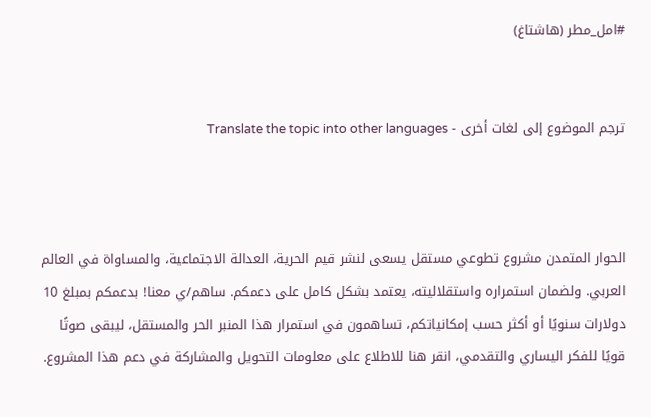#امل_مطر (هاشتاغ)


ترجم الموضوع إلى لغات أخرى - Translate the topic into other languages



الحوار المتمدن مشروع تطوعي مستقل يسعى لنشر قيم الحرية، العدالة الاجتماعية، والمساواة في العالم العربي. ولضمان استمراره واستقلاليته، يعتمد بشكل كامل على دعمكم. ساهم/ي معنا! بدعمكم بمبلغ 10 دولارات سنويًا أو أكثر حسب إمكانياتكم، تساهمون في استمرار هذا المنبر الحر والمستقل، ليبقى صوتًا قويًا للفكر اليساري والتقدمي، انقر هنا للاطلاع على معلومات التحويل والمشاركة في دعم هذا المشروع.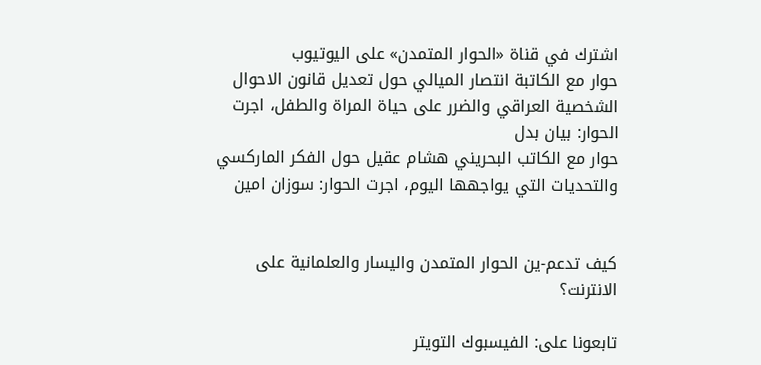اشترك في قناة «الحوار المتمدن» على اليوتيوب
حوار مع الكاتبة انتصار الميالي حول تعديل قانون الاحوال الشخصية العراقي والضرر على حياة المراة والطفل، اجرت الحوار: بيان بدل
حوار مع الكاتب البحريني هشام عقيل حول الفكر الماركسي والتحديات التي يواجهها اليوم، اجرت الحوار: سوزان امين


كيف تدعم-ين الحوار المتمدن واليسار والعلمانية على الانترنت؟

تابعونا على: الفيسبوك التويتر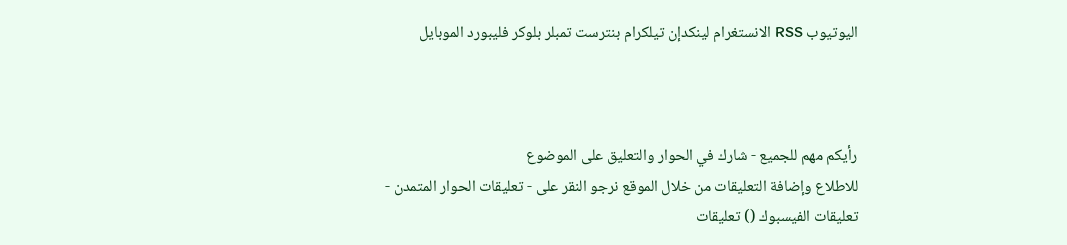اليوتيوب RSS الانستغرام لينكدإن تيلكرام بنترست تمبلر بلوكر فليبورد الموبايل



رأيكم مهم للجميع - شارك في الحوار والتعليق على الموضوع
للاطلاع وإضافة التعليقات من خلال الموقع نرجو النقر على - تعليقات الحوار المتمدن -
تعليقات الفيسبوك () تعليقات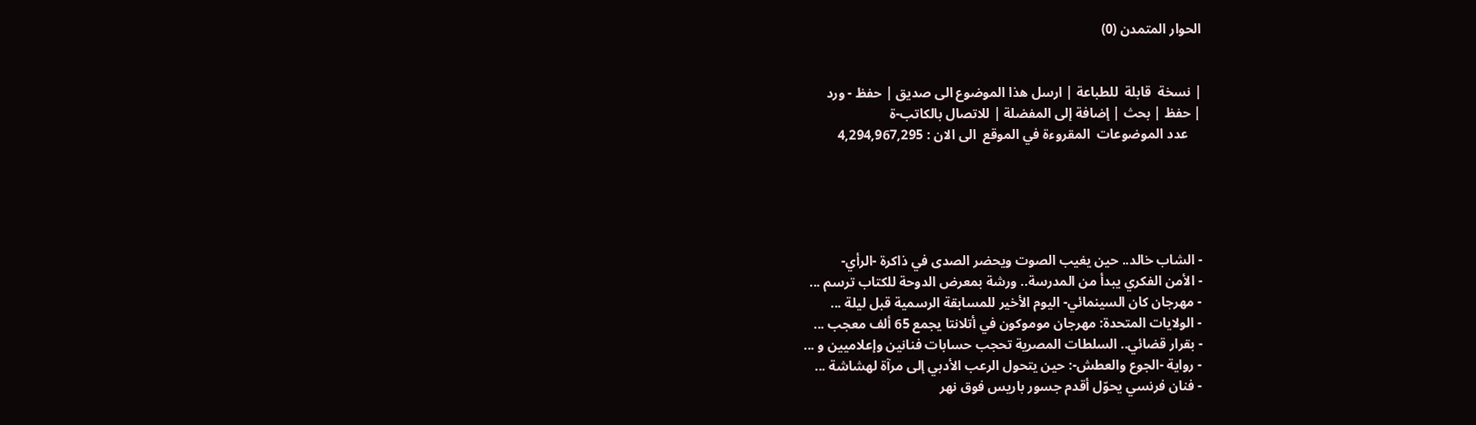الحوار المتمدن (0)


| نسخة  قابلة  للطباعة | ارسل هذا الموضوع الى صديق | حفظ - ورد
| حفظ | بحث | إضافة إلى المفضلة | للاتصال بالكاتب-ة
    عدد الموضوعات  المقروءة في الموقع  الى الان : 4,294,967,295





- الشاب خالد.. حين يغيب الصوت ويحضر الصدى في ذاكرة -الرأي-
- الأمن الفكري يبدأ من المدرسة.. ورشة بمعرض الدوحة للكتاب ترسم ...
- مهرجان كان السينمائي- اليوم الأخير للمسابقة الرسمية قبل ليلة ...
- الولايات المتحدة: مهرجان موموكون في أتلانتا يجمع 65 ألف معجب ...
- بقرار قضائي.. السلطات المصرية تحجب حسابات فنانين وإعلاميين و ...
- رواية -الجوع والعطش-: حين يتحول الرعب الأدبي إلى مرآة لهشاشة ...
- فنان فرنسي يحوّل أقدم جسور باريس فوق نهر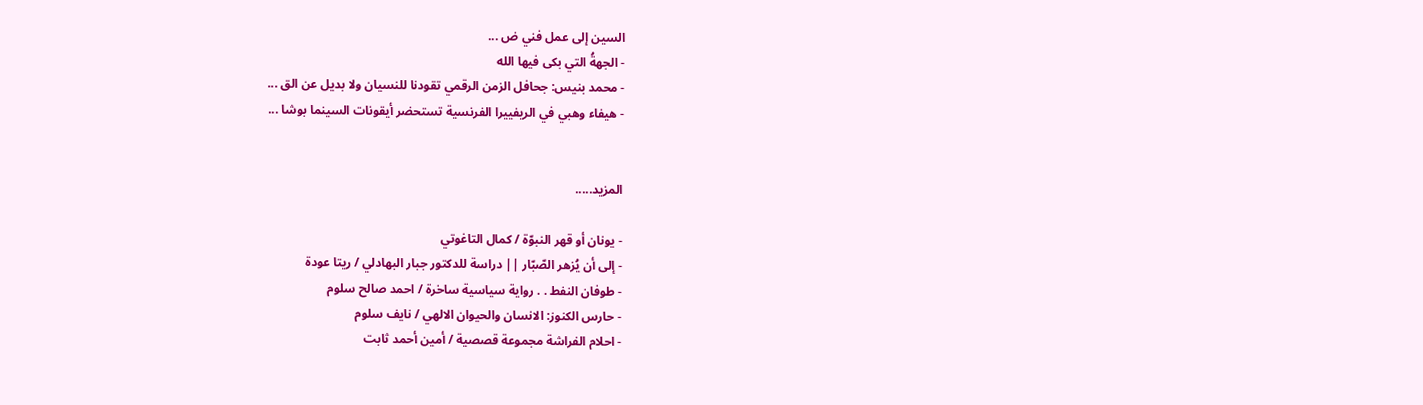السين إلى عمل فني ض ...
- الجهةُ التي بكى فيها الله
- محمد بنيس: جحافل الزمن الرقمي تقودنا للنسيان ولا بديل عن الق ...
- هيفاء وهبي في الريفييرا الفرنسية تستحضر أيقونات السينما بوشا ...


المزيد.....

- يونان أو قهر النبوّة / كمال التاغوتي
- إلى أن يُزهر الصّبّار || دراسة للدكتور جبار البهادلي / ريتا عودة
- طوفان النفط . . رواية سياسية ساخرة / احمد صالح سلوم
- حارس الكنوز: الانسان والحيوان الالهي / نايف سلوم
- احلام الفراشة مجموعة قصصية / أمين أحمد ثابت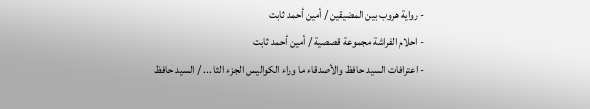- رواية هروب بين المضيقين / أمين أحمد ثابت
- احلام الفراشة مجموعة قصصية / أمين أحمد ثابت
- اعترافات السيد حافظ والأصدقاء ما وراء الكواليس الجزء الثا ... / السيد حافظ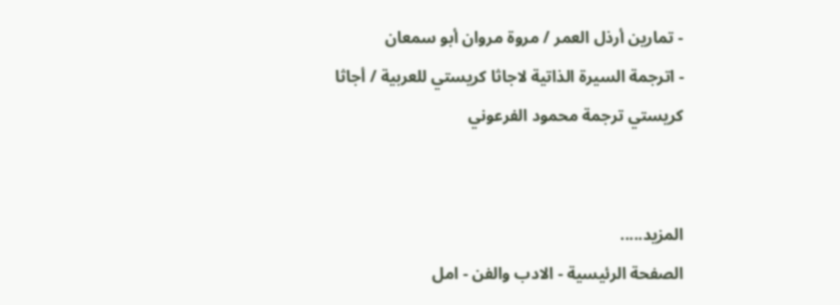- تمارين أرذل العمر / مروة مروان أبو سمعان
- اترجمة السيرة الذاتية لاجاثا كريستي للعربية / أجاثا كريستي ترجمة محمود الفرعوني


المزيد.....
الصفحة الرئيسية - الادب والفن - امل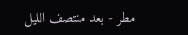مطر - بعد منتصف الليل